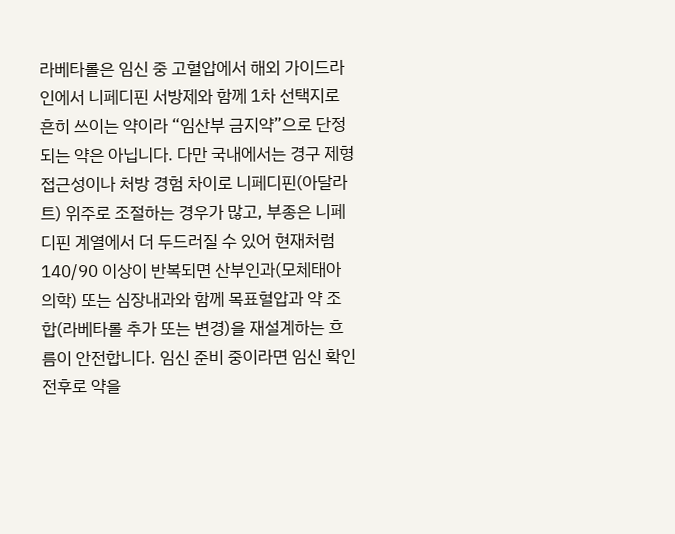라베타롤은 임신 중 고혈압에서 해외 가이드라인에서 니페디핀 서방제와 함께 1차 선택지로 흔히 쓰이는 약이라 “임산부 금지약”으로 단정되는 약은 아닙니다. 다만 국내에서는 경구 제형 접근성이나 처방 경험 차이로 니페디핀(아달라트) 위주로 조절하는 경우가 많고, 부종은 니페디핀 계열에서 더 두드러질 수 있어 현재처럼 140/90 이상이 반복되면 산부인과(모체태아의학) 또는 심장내과와 함께 목표혈압과 약 조합(라베타롤 추가 또는 변경)을 재설계하는 흐름이 안전합니다. 임신 준비 중이라면 임신 확인 전후로 약을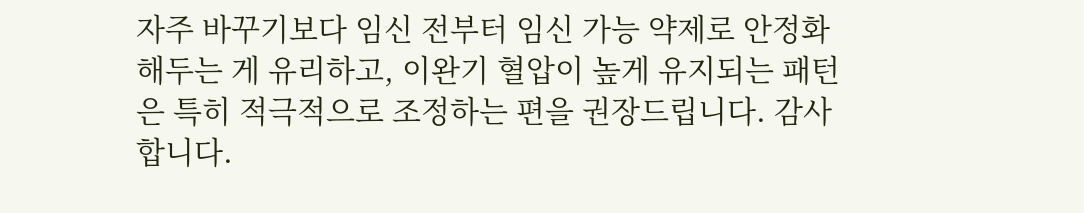자주 바꾸기보다 임신 전부터 임신 가능 약제로 안정화해두는 게 유리하고, 이완기 혈압이 높게 유지되는 패턴은 특히 적극적으로 조정하는 편을 권장드립니다. 감사합니다.